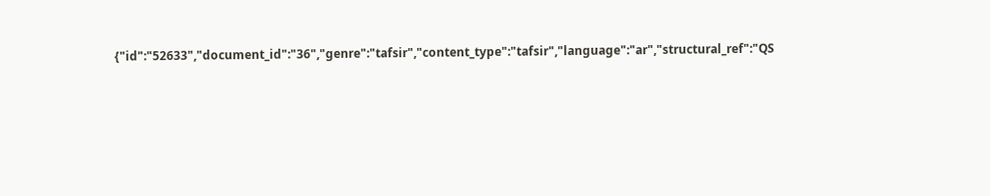{"id":"52633","document_id":"36","genre":"tafsir","content_type":"tafsir","language":"ar","structural_ref":"QS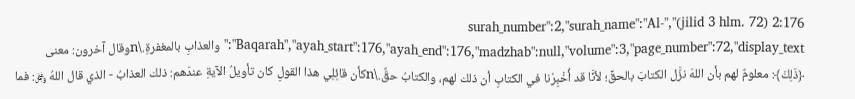2:176 (jilid 3 hlm. 72)","surah_number":2,"surah_name":"Al-Baqarah","ayah_start":176,"ayah_end":176,"madzhab":null,"volume":3,"page_number":72,"display_text":"والعذابِ بالمغفرةِ.\nوقال آخرون: معنى ﴿ذَلِكَ﴾: معلومٌ لهم بأن اللهَ نزَّل الكتابَ بالحقِّ؛ لأنَّا قد أُخْبِرْنا في الكتابِ أن ذلك لهم، والكتابُ حقٌّ.\nكأن قائِلِي هذا القولِ كان تأويلُ الآيةِ عندَهم: ذلك العذابُ - الذي قال اللهُ ﷿: فما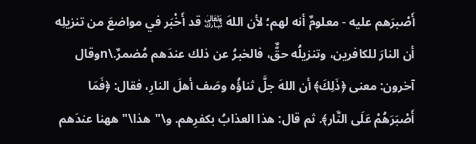أَصْبرَهم عليه - معلومٌ أنه لهم؛ لأن اللهَ ﵎ قد أَخْبَر في مواضعَ من تنزيلِه أن النارَ للكافرين، وتنزيلُه حقٌّ، فالخبرُ عن ذلك عندَهم مُضمرٌ.\nوقال آخرون: معنى ﴿ذَلِكَ﴾ أن اللهَ جلَّ ثناؤُه وصَف أهلَ النارِ، فقال: ﴿فَمَا أَصْبَرَهُمْ عَلَى النَّار﴾. ثم قال: هذا العذابُ بكفرِهم. و\"هذا\" ههنا عندَهم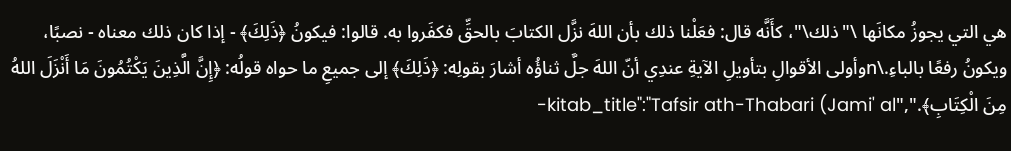هي التي يجوزُ مكانَها \"ذلك\"، كأَنَّه قال: فعَلْنا ذلك بأن اللهَ نزَّل الكتابَ بالحقِّ فكفَروا به. قالوا: فيكونُ ﴿ذَلِكَ﴾ - إذا كان ذلك معناه - نصبًا، ويكونُ رفعًا بالباءِ.\nوأولى الأقوالِ بتأويلِ الآيةِ عندِي أنّ اللهَ جلَّ ثناؤُه أشارَ بقولِه: ﴿ذَلِكَ﴾ إلى جميعِ ما حواه قولُه: ﴿إِنَّ الَّذِينَ يَكْتُمُونَ مَا أَنْزَلَ اللهُ مِنَ الْكِتَابِ﴾.","kitab_title":"Tafsir ath-Thabari (Jami' al-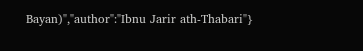Bayan)","author":"Ibnu Jarir ath-Thabari"}